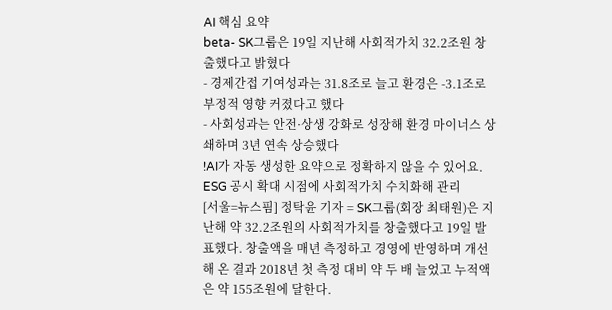AI 핵심 요약
beta- SK그룹은 19일 지난해 사회적가치 32.2조원 창출했다고 밝혔다
- 경제간접 기여성과는 31.8조로 늘고 환경은 -3.1조로 부정적 영향 커졌다고 했다
- 사회성과는 안전·상생 강화로 성장해 환경 마이너스 상쇄하며 3년 연속 상승했다
!AI가 자동 생성한 요약으로 정확하지 않을 수 있어요.
ESG 공시 확대 시점에 사회적가치 수치화해 관리
[서울=뉴스핌] 정탁윤 기자 = SK그룹(회장 최태원)은 지난해 약 32.2조원의 사회적가치를 창출했다고 19일 발표했다. 창출액을 매년 측정하고 경영에 반영하며 개선해 온 결과 2018년 첫 측정 대비 약 두 배 늘었고 누적액은 약 155조원에 달한다.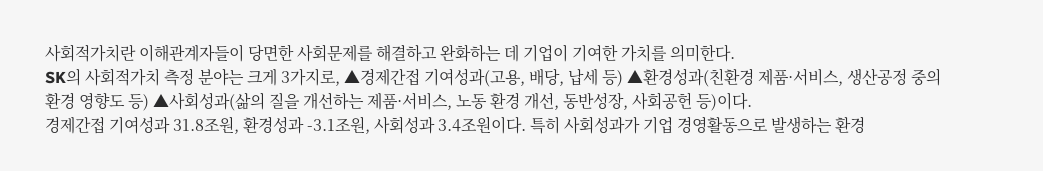사회적가치란 이해관계자들이 당면한 사회문제를 해결하고 완화하는 데 기업이 기여한 가치를 의미한다.
SK의 사회적가치 측정 분야는 크게 3가지로, ▲경제간접 기여성과(고용, 배당, 납세 등) ▲환경성과(친환경 제품·서비스, 생산공정 중의 환경 영향도 등) ▲사회성과(삶의 질을 개선하는 제품·서비스, 노동 환경 개선, 동반성장, 사회공헌 등)이다.
경제간접 기여성과 31.8조원, 환경성과 -3.1조원, 사회성과 3.4조원이다. 특히 사회성과가 기업 경영활동으로 발생하는 환경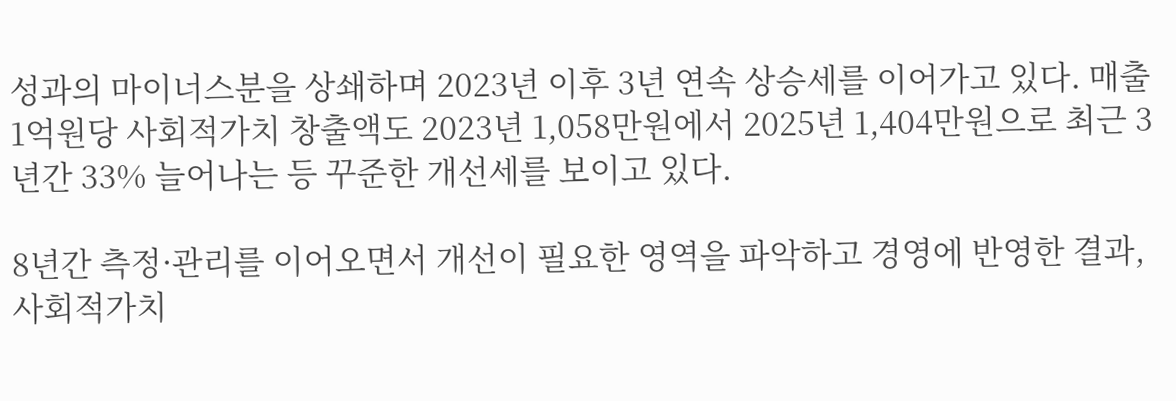성과의 마이너스분을 상쇄하며 2023년 이후 3년 연속 상승세를 이어가고 있다. 매출 1억원당 사회적가치 창출액도 2023년 1,058만원에서 2025년 1,404만원으로 최근 3년간 33% 늘어나는 등 꾸준한 개선세를 보이고 있다.

8년간 측정·관리를 이어오면서 개선이 필요한 영역을 파악하고 경영에 반영한 결과, 사회적가치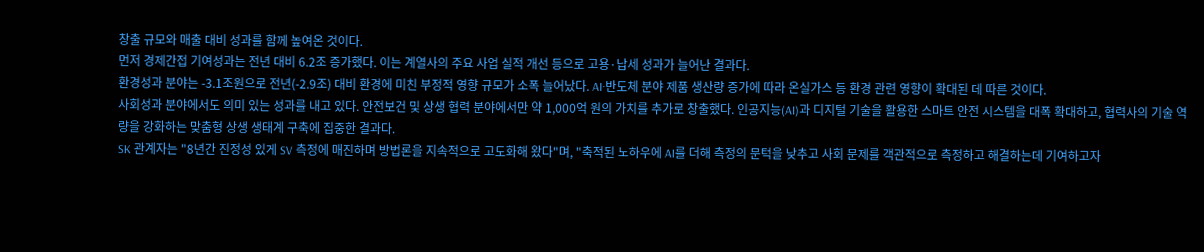창출 규모와 매출 대비 성과를 함께 높여온 것이다.
먼저 경제간접 기여성과는 전년 대비 6.2조 증가했다. 이는 계열사의 주요 사업 실적 개선 등으로 고용·납세 성과가 늘어난 결과다.
환경성과 분야는 -3.1조원으로 전년(-2.9조) 대비 환경에 미친 부정적 영향 규모가 소폭 늘어났다. AI·반도체 분야 제품 생산량 증가에 따라 온실가스 등 환경 관련 영향이 확대된 데 따른 것이다.
사회성과 분야에서도 의미 있는 성과를 내고 있다. 안전보건 및 상생 협력 분야에서만 약 1,000억 원의 가치를 추가로 창출했다. 인공지능(AI)과 디지털 기술을 활용한 스마트 안전 시스템을 대폭 확대하고, 협력사의 기술 역량을 강화하는 맞춤형 상생 생태계 구축에 집중한 결과다.
SK 관계자는 "8년간 진정성 있게 SV 측정에 매진하며 방법론을 지속적으로 고도화해 왔다"며, "축적된 노하우에 AI를 더해 측정의 문턱을 낮추고 사회 문제를 객관적으로 측정하고 해결하는데 기여하고자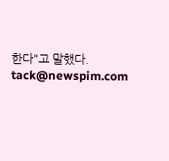한다"고 말했다.
tack@newspim.com